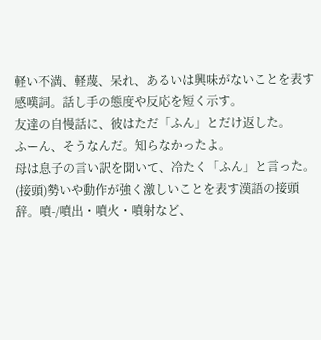軽い不満、軽蔑、呆れ、あるいは興味がないことを表す感嘆詞。話し手の態度や反応を短く示す。
友達の自慢話に、彼はただ「ふん」とだけ返した。
ふーん、そうなんだ。知らなかったよ。
母は息子の言い訳を聞いて、冷たく「ふん」と言った。
(接頭)勢いや動作が強く激しいことを表す漢語の接頭辞。噴-/噴出・噴火・噴射など、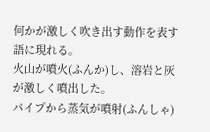何かが激しく吹き出す動作を表す語に現れる。
火山が噴火(ふんか)し、溶岩と灰が激しく噴出した。
パイプから蒸気が噴射(ふんしゃ)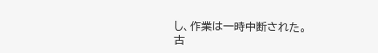し、作業は一時中断された。
古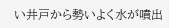い井戸から勢いよく水が噴出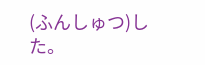(ふんしゅつ)した。